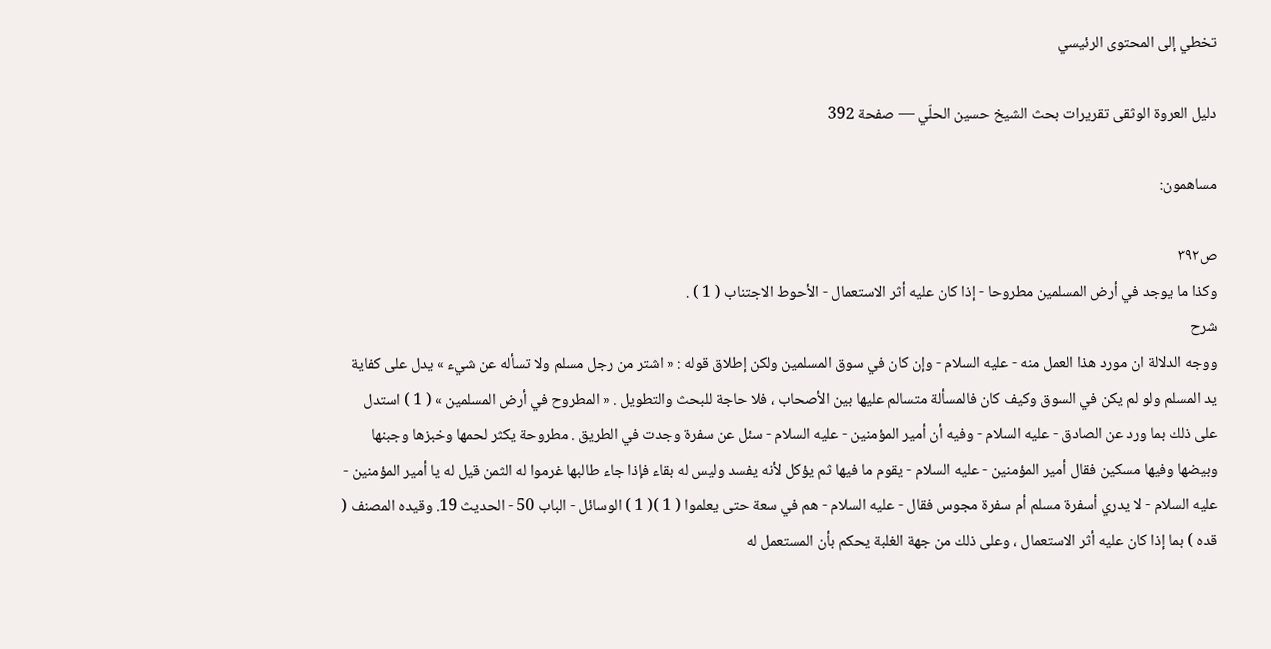تخطي إلى المحتوى الرئيسي

دليل العروة الوثقى تقريرات بحث الشيخ حسين الحلّي — صفحة 392

مساهمون:

ص٣٩٢
وكذا ما يوجد في أرض المسلمين مطروحا - إذا كان عليه أثر الاستعمال - الأحوط الاجتناب ( 1 ) .
شرح
ووجه الدلالة ان مورد هذا العمل منه - عليه السلام - وإن كان في سوق المسلمين ولكن إطلاق قوله : « اشتر من رجل مسلم ولا تسأله عن شيء » يدل على كفاية يد المسلم ولو لم يكن في السوق وكيف كان فالمسألة متسالم عليها بين الأصحاب ، فلا حاجة للبحث والتطويل . « المطروح في أرض المسلمين » ( 1 ) استدل على ذلك بما ورد عن الصادق - عليه السلام - وفيه أن أمير المؤمنين - عليه السلام - سئل عن سفرة وجدت في الطريق . مطروحة يكثر لحمها وخبزها وجبنها وبيضها وفيها مسكين فقال أمير المؤمنين - عليه السلام - يقوم ما فيها ثم يؤكل لأنه يفسد وليس له بقاء فإذا جاء طالبها غرموا له الثمن قيل له يا أمير المؤمنين - عليه السلام - لا يدري أسفرة مسلم أم سفرة مجوس فقال - عليه السلام - هم في سعة حتى يعلموا ( 1 )( 1 ) الوسائل - الباب 50 - الحديث 19. وقيده المصنف ( قده ) بما إذا كان عليه أثر الاستعمال ، وعلى ذلك من جهة الغلبة يحكم بأن المستعمل له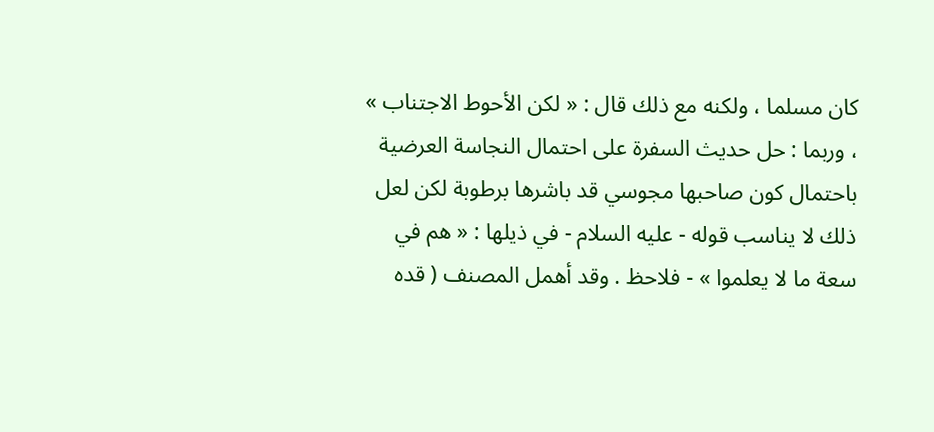كان مسلما ، ولكنه مع ذلك قال : « لكن الأحوط الاجتناب » ، وربما : حل حديث السفرة على احتمال النجاسة العرضية باحتمال كون صاحبها مجوسي قد باشرها برطوبة لكن لعل ذلك لا يناسب قوله - عليه السلام - في ذيلها : « هم في سعة ما لا يعلموا » - فلاحظ . وقد أهمل المصنف ( قده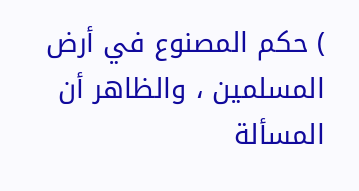) حكم المصنوع في أرض المسلمين ، والظاهر أن المسألة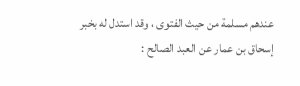عندهم مسلمة من حيث الفتوى ، وقد استدل له بخبر إسحاق بن عمار عن العبد الصالح :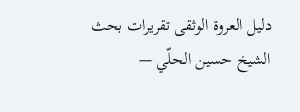دليل العروة الوثقى تقريرات بحث الشيخ حسين الحلّي —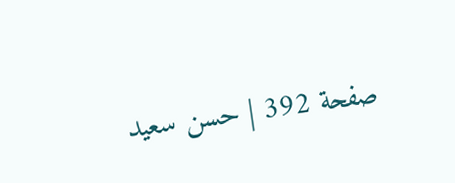صفحة 392 | حسن سعيد